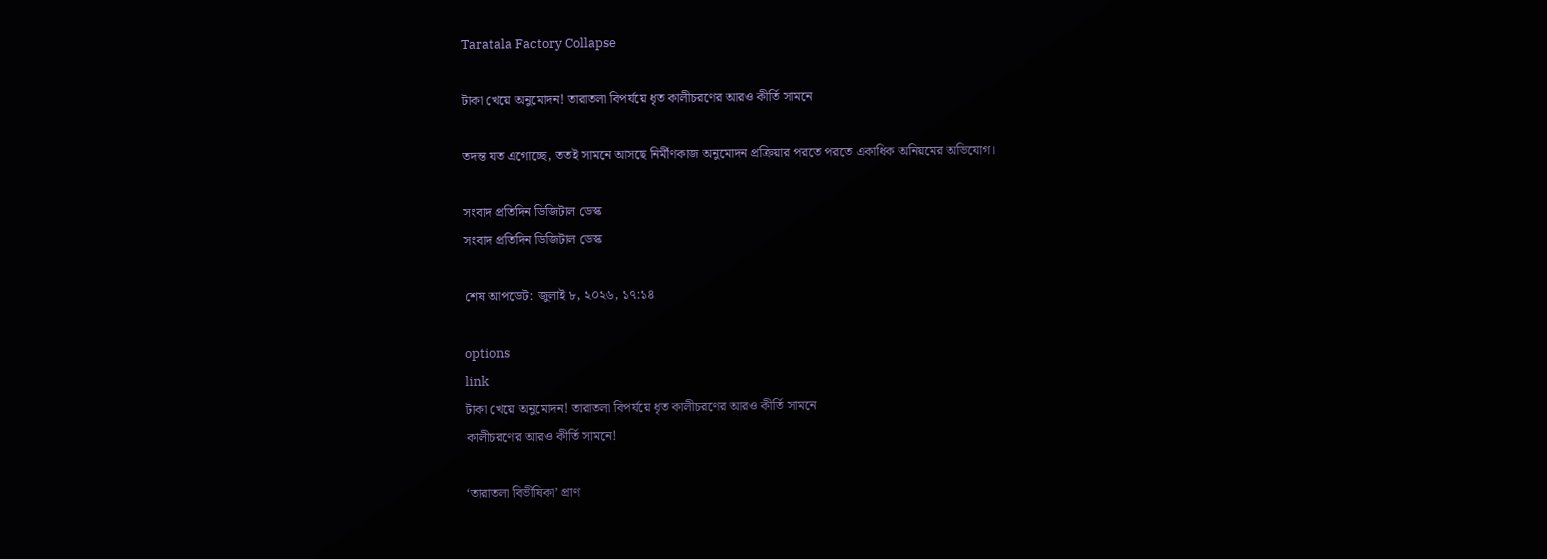Taratala Factory Collapse

টাকা খেয়ে অনুমোদন! তারাতলা বিপর্যয়ে ধৃত কালীচরণের আরও কীর্তি সামনে

তদন্ত যত এগোচ্ছে, ততই সামনে আসছে নির্মীণকাজ অনুমোদন প্রক্রিয়ার পরতে পরতে একাধিক অনিয়মের অভিযোগ।

সংবাদ প্রতিদিন ডিজিটাল ডেস্ক
সংবাদ প্রতিদিন ডিজিটাল ডেস্ক

শেষ আপডেট: জুলাই ৮, ২০২৬, ১৭:১৪

options
link
টাকা খেয়ে অনুমোদন! তারাতলা বিপর্যয়ে ধৃত কালীচরণের আরও কীর্তি সামনে
কালীচরণের আরও কীর্তি সামনে!

‘তারাতলা বিভীষিকা’ প্রাণ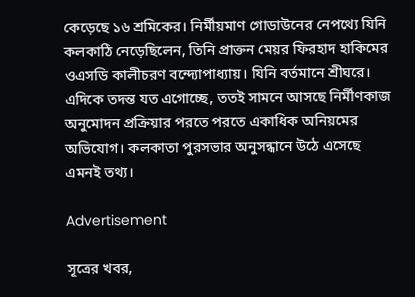কেড়েছে ১৬ শ্রমিকের। নির্মীয়মাণ গোডাউনের নেপথ্যে যিনি কলকাঠি নেড়েছিলেন, তিনি প্রাক্তন মেয়র ফিরহাদ হাকিমের ওএসডি কালীচরণ বন্দ্যোপাধ্যায়। যিনি বর্তমানে শ্রীঘরে। এদিকে তদন্ত যত এগোচ্ছে, ততই সামনে আসছে নির্মীণকাজ অনুমোদন প্রক্রিয়ার পরতে পরতে একাধিক অনিয়মের অভিযোগ। কলকাতা পুরসভার অনুসন্ধানে উঠে এসেছে এমনই তথ্য।

Advertisement

সূত্রের খবর,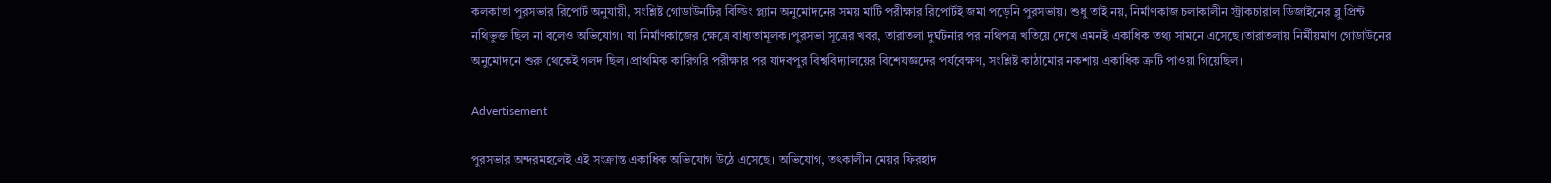কলকাতা পুরসভার রিপোর্ট অনুযায়ী, সংশ্লিষ্ট গোডাউনটির বিল্ডিং প্ল্যান অনুমোদনের সময় মাটি পরীক্ষার রিপোর্টই জমা পড়েনি পুরসভায়। শুধু তাই নয়, নির্মাণকাজ চলাকালীন স্ট্রাকচারাল ডিজাইনের ব্লু প্রিন্ট নথিভুক্ত ছিল না বলেও অভিযোগ। যা নির্মাণকাজের ক্ষেত্রে বাধ্যতামূলক।পুরসভা সূত্রের খবর, তারাতলা দুর্ঘটনার পর নথিপত্র খতিয়ে দেখে এমনই একাধিক তথ্য সামনে এসেছে।তারাতলায় নির্মীয়মাণ গোডাউনের অনুমোদনে শুরু থেকেই গলদ ছিল।প্রাথমিক কারিগরি পরীক্ষার পর যাদবপুর বিশ্ববিদ্যালয়ের বিশেযজ্ঞদের পর্যবেক্ষণ, সংশ্লিষ্ট কাঠামোর নকশায় একাধিক ত্রুটি পাওয়া গিয়েছিল।

Advertisement

পুরসভার অন্দরমহলেই এই সংক্রান্ত একাধিক অভিযোগ উঠে এসেছে। অভিযোগ, তৎকালীন মেয়র ফিরহাদ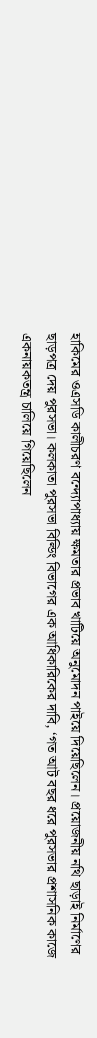হাকিমের ওএসডি কালীচরণ বন্দ্যোপাধ্যায় ক্ষমতার প্রভাব খাটিয়ে অনুমোদন পাইয়ে দিয়েছিলেন। প্রয়োজনীয় নথি ছাড়াই নির্মাণের ছাড়পত্র দেয় পুরসভা। কলকাতা পুরসভা বিল্ডিং বিভাগের এক আধিকারিকের দাবি, ‘গত আট বছর ধরে পুরসভার প্রশাসনিক কাজে একনায়কতন্ত্র চালিয়ে গিয়েছিলেন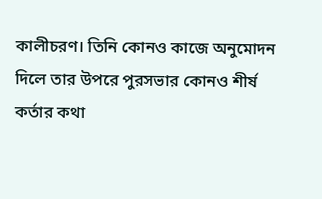কালীচরণ। তিনি কোনও কাজে অনুমোদন দিলে তার উপরে পুরসভার কোনও শীর্ষ কর্তার কথা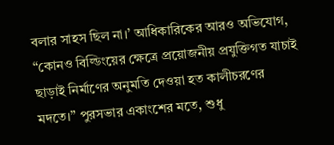বলার সাহস ছিল না।’ আধিকারিকের আরও অভিযোগ, “কোনও বিল্ডিংয়ের ক্ষেত্রে প্রয়োজনীয় প্রযুক্তিগত যাচাই ছাড়াই নির্মাণের অনুমতি দেওয়া হত কালীচরণের মদতে।” পুরসভার একাংশের মতে, শুধু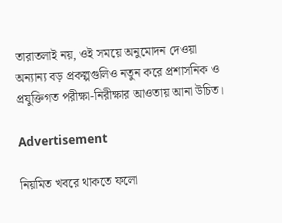তারাতলাই নয়, ওই সময়ে অনুমোদন দেওয়া অন্যান্য বড় প্রকল্পগুলিও নতুন করে প্রশাসনিক ও প্রযুক্তিগত পরীক্ষা-নিরীক্ষার আওতায় আনা উচিত।

Advertisement

নিয়মিত খবরে থাকতে ফলো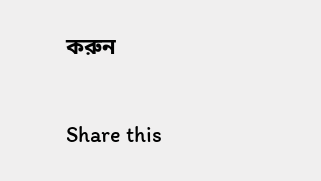করুন

Share this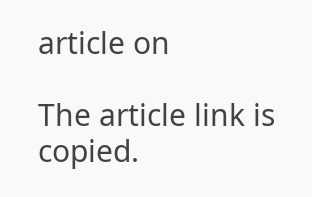article on

The article link is copied.